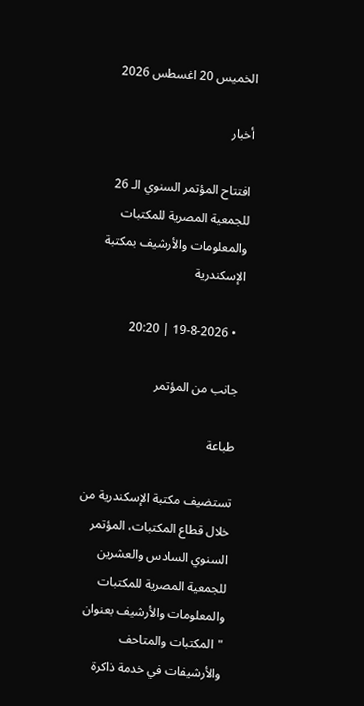الخميس 20 اغسطس 2026

أخبار

افتتاح المؤتمر السنوي الـ 26 للجمعية المصرية للمكتبات والمعلومات والأرشيف بمكتبة الإسكندرية

  • 19-8-2026 | 20:20

جانب من المؤتمر

طباعة

تستضيف مكتبة الإسكندرية من خلال قطاع المكتبات، المؤتمر السنوي السادس والعشرين للجمعية المصرية للمكتبات والمعلومات والأرشيف بعنوان "المكتبات والمتاحف والأرشيفات في خدمة ذاكرة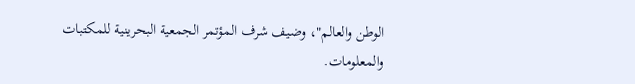الوطن والعالم"، وضيف شرف المؤتمر الجمعية البحرينية للمكتبات والمعلومات.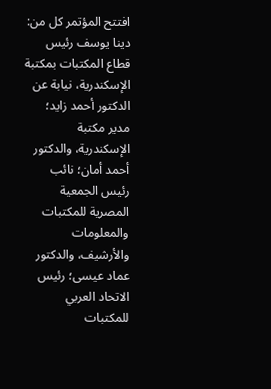افتتح المؤتمر كل من: دينا يوسف رئيس قطاع المكتبات بمكتبة الإسكندرية، نيابة عن الدكتور أحمد زايد؛ مدير مكتبة الإسكندرية، والدكتور أحمد أمان؛ نائب رئيس الجمعية المصرية للمكتبات والمعلومات والأرشيف، والدكتور عماد عيسى؛ رئيس الاتحاد العربي للمكتبات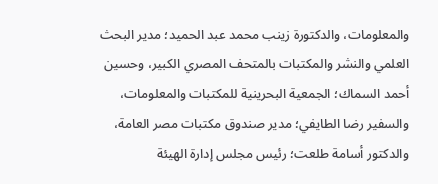والمعلومات، والدكتورة زينب محمد عبد الحميد؛ مدير البحث العلمي والنشر والمكتبات بالمتحف المصري الكبير، وحسين أحمد السماك؛ الجمعية البحرينية للمكتبات والمعلومات، والسفير رضا الطايفي؛ مدير صندوق مكتبات مصر العامة، والدكتور أسامة طلعت؛ رئيس مجلس إدارة الهيئة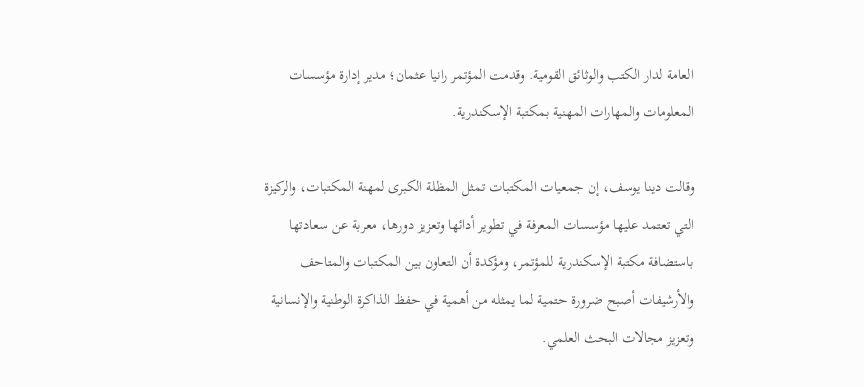العامة لدار الكتب والوثائق القومية. وقدمت المؤتمر رانيا عثمان؛ مدير إدارة مؤسسات المعلومات والمهارات المهنية بمكتبة الإسكندرية.

وقالت دينا يوسف، إن جمعيات المكتبات تمثل المظلة الكبرى لمهنة المكتبات، والركيزة التي تعتمد عليها مؤسسات المعرفة في تطوير أدائها وتعزيز دورها، معربة عن سعادتها باستضافة مكتبة الإسكندرية للمؤتمر، ومؤكدة أن التعاون بين المكتبات والمتاحف والأرشيفات أصبح ضرورة حتمية لما يمثله من أهمية في حفظ الذاكرة الوطنية والإنسانية وتعزيز مجالات البحث العلمي.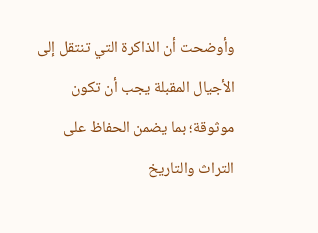وأوضحت أن الذاكرة التي تنتقل إلى الأجيال المقبلة يجب أن تكون موثوقة؛ بما يضمن الحفاظ على التراث والتاريخ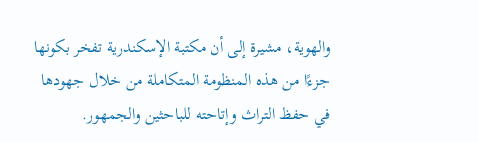والهوية، مشيرة إلى أن مكتبة الإسكندرية تفخر بكونها جزءًا من هذه المنظومة المتكاملة من خلال جهودها في حفظ التراث وإتاحته للباحثين والجمهور.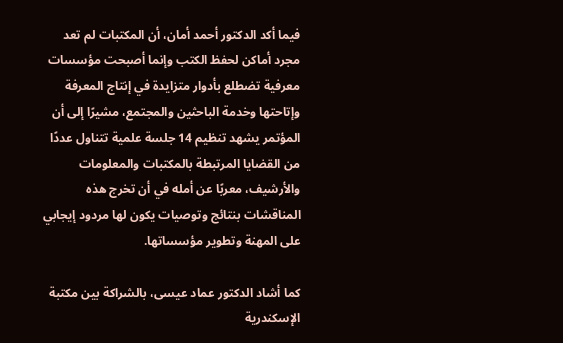فيما أكد الدكتور أحمد أمان، أن المكتبات لم تعد مجرد أماكن لحفظ الكتب وإنما أصبحت مؤسسات معرفية تضطلع بأدوار متزايدة في إنتاج المعرفة وإتاحتها وخدمة الباحثين والمجتمع، مشيرًا إلى أن المؤتمر يشهد تنظيم 14 جلسة علمية تتناول عددًا من القضايا المرتبطة بالمكتبات والمعلومات والأرشيف، معربًا عن أمله في أن تخرج هذه المناقشات بنتائج وتوصيات يكون لها مردود إيجابي على المهنة وتطوير مؤسساتها.

كما أشاد الدكتور عماد عيسى، بالشراكة بين مكتبة الإسكندرية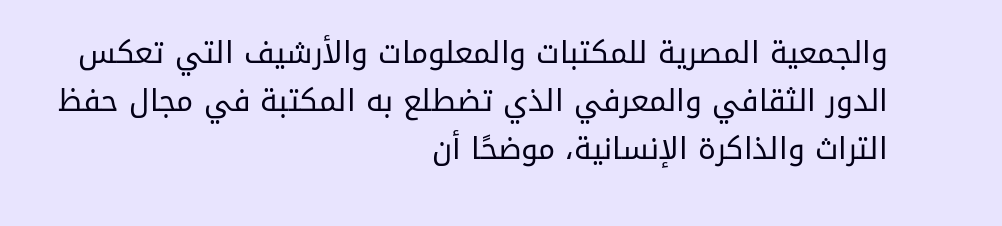والجمعية المصرية للمكتبات والمعلومات والأرشيف التي تعكس الدور الثقافي والمعرفي الذي تضطلع به المكتبة في مجال حفظ التراث والذاكرة الإنسانية، موضحًا أن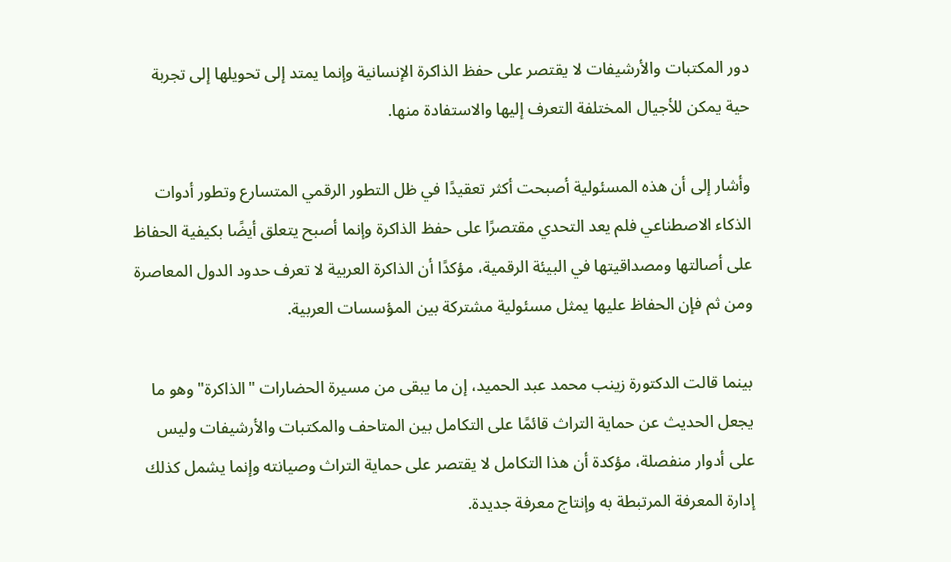دور المكتبات والأرشيفات لا يقتصر على حفظ الذاكرة الإنسانية وإنما يمتد إلى تحويلها إلى تجربة حية يمكن للأجيال المختلفة التعرف إليها والاستفادة منها.

وأشار إلى أن هذه المسئولية أصبحت أكثر تعقيدًا في ظل التطور الرقمي المتسارع وتطور أدوات الذكاء الاصطناعي فلم يعد التحدي مقتصرًا على حفظ الذاكرة وإنما أصبح يتعلق أيضًا بكيفية الحفاظ على أصالتها ومصداقيتها في البيئة الرقمية، مؤكدًا أن الذاكرة العربية لا تعرف حدود الدول المعاصرة ومن ثم فإن الحفاظ عليها يمثل مسئولية مشتركة بين المؤسسات العربية.

بينما قالت الدكتورة زينب محمد عبد الحميد، إن ما يبقى من مسيرة الحضارات "الذاكرة" وهو ما يجعل الحديث عن حماية التراث قائمًا على التكامل بين المتاحف والمكتبات والأرشيفات وليس على أدوار منفصلة، مؤكدة أن هذا التكامل لا يقتصر على حماية التراث وصيانته وإنما يشمل كذلك إدارة المعرفة المرتبطة به وإنتاج معرفة جديدة.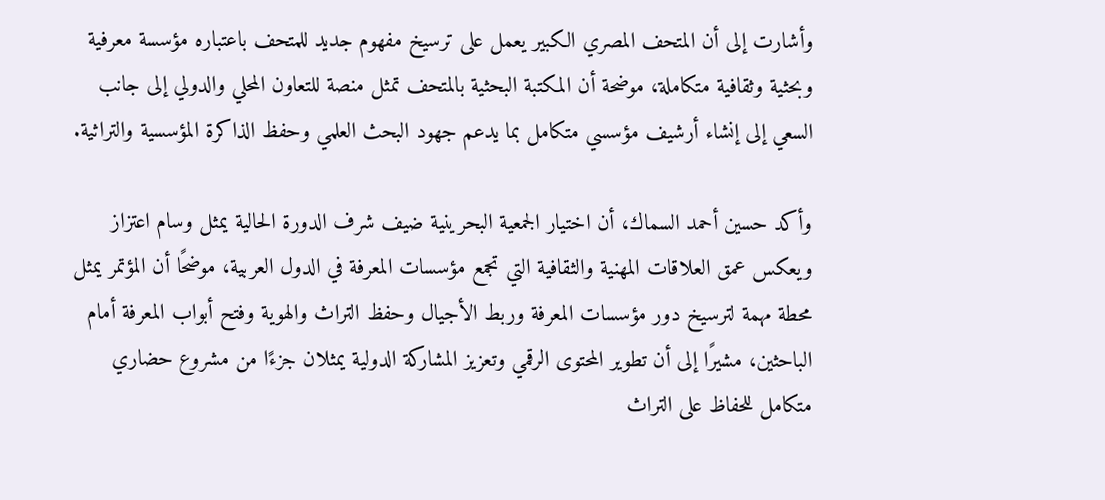وأشارت إلى أن المتحف المصري الكبير يعمل على ترسيخ مفهوم جديد للمتحف باعتباره مؤسسة معرفية وبحثية وثقافية متكاملة، موضحة أن المكتبة البحثية بالمتحف تمثل منصة للتعاون المحلي والدولي إلى جانب السعي إلى إنشاء أرشيف مؤسسي متكامل بما يدعم جهود البحث العلمي وحفظ الذاكرة المؤسسية والتراثية.

وأكد حسين أحمد السماك، أن اختيار الجمعية البحرينية ضيف شرف الدورة الحالية يمثل وسام اعتزاز ويعكس عمق العلاقات المهنية والثقافية التي تجمع مؤسسات المعرفة في الدول العربية، موضحًا أن المؤتمر يمثل محطة مهمة لترسيخ دور مؤسسات المعرفة وربط الأجيال وحفظ التراث والهوية وفتح أبواب المعرفة أمام الباحثين، مشيرًا إلى أن تطوير المحتوى الرقمي وتعزيز المشاركة الدولية يمثلان جزءًا من مشروع حضاري متكامل للحفاظ على التراث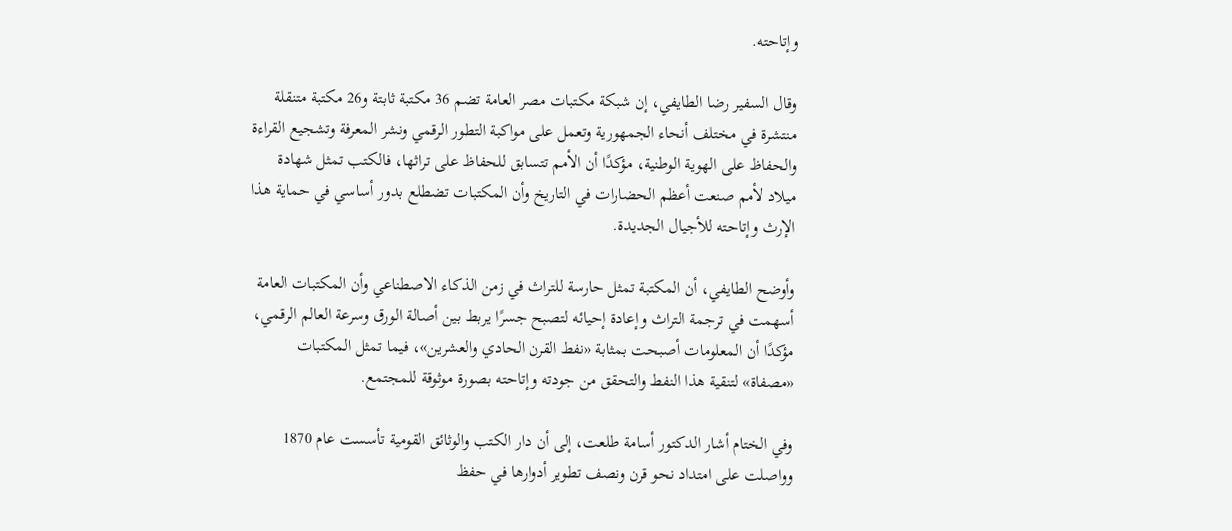وإتاحته.

وقال السفير رضا الطايفي، إن شبكة مكتبات مصر العامة تضم 36 مكتبة ثابتة و26 مكتبة متنقلة منتشرة في مختلف أنحاء الجمهورية وتعمل على مواكبة التطور الرقمي ونشر المعرفة وتشجيع القراءة والحفاظ على الهوية الوطنية، مؤكدًا أن الأمم تتسابق للحفاظ على تراثها، فالكتب تمثل شهادة ميلاد لأمم صنعت أعظم الحضارات في التاريخ وأن المكتبات تضطلع بدور أساسي في حماية هذا الإرث وإتاحته للأجيال الجديدة.

وأوضح الطايفي، أن المكتبة تمثل حارسة للتراث في زمن الذكاء الاصطناعي وأن المكتبات العامة أسهمت في ترجمة التراث وإعادة إحيائه لتصبح جسرًا يربط بين أصالة الورق وسرعة العالم الرقمي، مؤكدًا أن المعلومات أصبحت بمثابة «نفط القرن الحادي والعشرين»، فيما تمثل المكتبات «مصفاة» لتنقية هذا النفط والتحقق من جودته وإتاحته بصورة موثوقة للمجتمع.

وفي الختام أشار الدكتور أسامة طلعت، إلى أن دار الكتب والوثائق القومية تأسست عام 1870 وواصلت على امتداد نحو قرن ونصف تطوير أدوارها في حفظ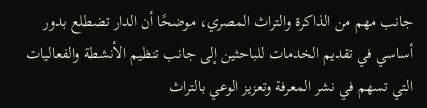جانب مهم من الذاكرة والتراث المصري، موضحًا أن الدار تضطلع بدور أساسي في تقديم الخدمات للباحثين إلى جانب تنظيم الأنشطة والفعاليات التي تسهم في نشر المعرفة وتعزيز الوعي بالتراث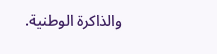والذاكرة الوطنية.